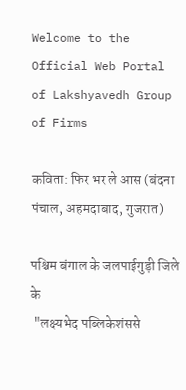Welcome to the Official Web Portal of Lakshyavedh Group of Firms

कविता: फिर भर ले आस (बंदना पंचाल, अहमदाबाद, गुजरात)

पश्चिम बंगाल के जलपाईगुड़ी जिले के
 "लक्ष्यभेद पब्लिकेशंससे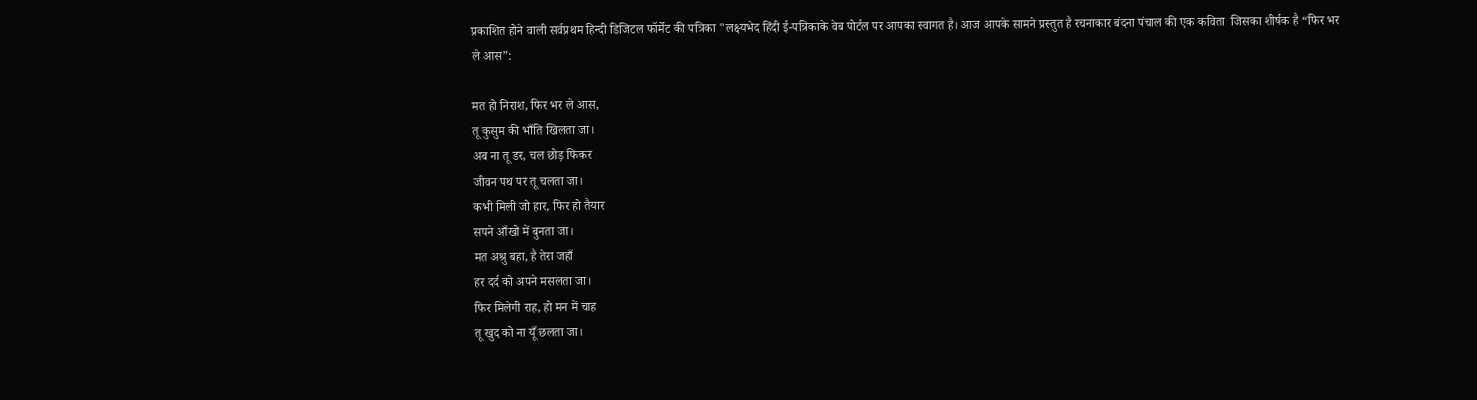प्रकाशित होने वाली सर्वप्रथम हिन्दी डिजिटल फॉर्मेट की पत्रिका "लक्ष्यभेद हिंदी ई-पत्रिकाके वेब पोर्टल पर आपका स्वागत है। आज आपके सामने प्रस्तुत है रचनाकार बंदना पंचाल की एक कविता  जिसका शीर्षक है “फिर भर ले आस”:

मत हो निराश, फिर भर ले आस,
तू कुसुम की भाँति खिलता जा।
अब ना तू डर, चल छोड़ फिकर
जीवन पथ पर तू चलता जा।
कभी मिली जो हार, फिर हो तैयार
सपने आँखो में बुनता जा।
मत अश्रु बहा, है तेरा जहाँ
हर दर्द को अपने मसलता जा।
फिर मिलेगी राह, हो मन में चाह
तू खुद को ना यूँ छलता जा।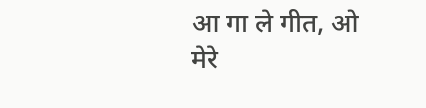आ गा ले गीत, ओ मेरे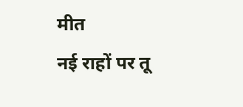मीत
नई राहों पर तू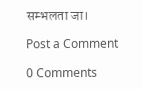सम्भलता जा।

Post a Comment

0 Comments